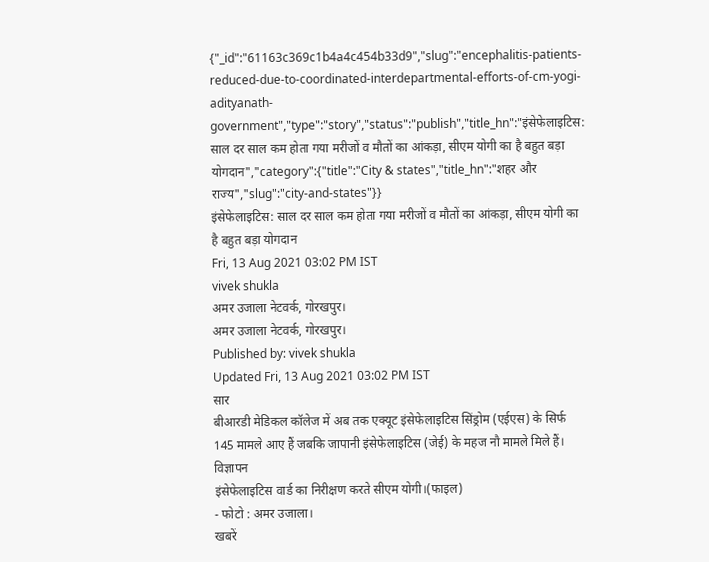{"_id":"61163c369c1b4a4c454b33d9","slug":"encephalitis-patients-reduced-due-to-coordinated-interdepartmental-efforts-of-cm-yogi-adityanath-government","type":"story","status":"publish","title_hn":"इंसेफेलाइटिस: साल दर साल कम होता गया मरीजों व मौतों का आंकड़ा, सीएम योगी का है बहुत बड़ा योगदान","category":{"title":"City & states","title_hn":"शहर और राज्य","slug":"city-and-states"}}
इंसेफेलाइटिस: साल दर साल कम होता गया मरीजों व मौतों का आंकड़ा, सीएम योगी का है बहुत बड़ा योगदान
Fri, 13 Aug 2021 03:02 PM IST
vivek shukla
अमर उजाला नेटवर्क, गोरखपुर।
अमर उजाला नेटवर्क, गोरखपुर।
Published by: vivek shukla
Updated Fri, 13 Aug 2021 03:02 PM IST
सार
बीआरडी मेडिकल कॉलेज में अब तक एक्यूट इंसेफेलाइटिस सिंड्रोम (एईएस) के सिर्फ 145 मामले आए हैं जबकि जापानी इंसेफेलाइटिस (जेई) के महज नौ मामले मिले हैं।
विज्ञापन
इंसेफेलाइटिस वार्ड का निरीक्षण करते सीएम योगी।(फाइल)
- फोटो : अमर उजाला।
खबरें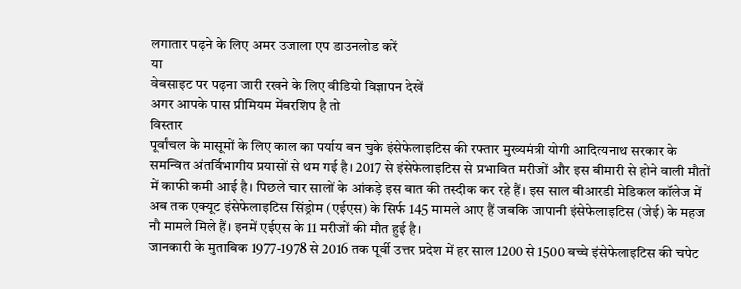लगातार पढ़ने के लिए अमर उजाला एप डाउनलोड करें
या
वेबसाइट पर पढ़ना जारी रखने के लिए वीडियो विज्ञापन देखें
अगर आपके पास प्रीमियम मेंबरशिप है तो
विस्तार
पूर्वांचल के मासूमों के लिए काल का पर्याय बन चुके इंसेफेलाइटिस की रफ्तार मुख्यमंत्री योगी आदित्यनाथ सरकार के समन्वित अंतर्विभागीय प्रयासों से थम गई है। 2017 से इंसेफेलाइटिस से प्रभावित मरीजों और इस बीमारी से होने वाली मौतों में काफी कमी आई है। पिछले चार सालों के आंकड़े इस बात की तस्दीक कर रहे हैं। इस साल बीआरडी मेडिकल कॉलेज में अब तक एक्यूट इंसेफेलाइटिस सिंड्रोम (एईएस) के सिर्फ 145 मामले आए हैं जबकि जापानी इंसेफेलाइटिस (जेई) के महज नौ मामले मिले हैं। इनमें एईएस के 11 मरीजों की मौत हुई है।
जानकारी के मुताबिक 1977-1978 से 2016 तक पूर्वी उत्तर प्रदेश में हर साल 1200 से 1500 बच्चे इंसेफेलाइटिस की चपेट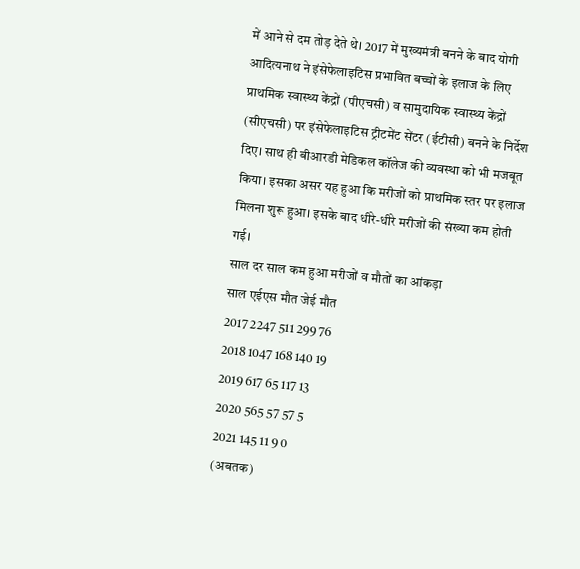में आने से दम तोड़ देते थे। 2017 में मुख्यमंत्री बनने के बाद योगी आदित्यनाथ ने इंसेफेलाइटिस प्रभावित बच्चों के इलाज के लिए प्राथमिक स्वास्थ्य केंद्रों (पीएचसी) व सामुदायिक स्वास्थ्य केंद्रों (सीएचसी) पर इंसेफेलाइटिस ट्रीटमेंट सेंटर (ईटीसी) बनने के निर्देश दिए। साथ ही बीआरडी मेडिकल कॉलेज की व्यवस्था को भी मजबूत किया। इसका असर यह हुआ कि मरीजों को प्राथमिक स्तर पर इलाज मिलना शुरू हुआ। इसके बाद धीरे-धीरे मरीजों की संख्या कम होती गई।
साल दर साल कम हुआ मरीजों व मौतों का आंकड़ा
साल एईएस मौत जेई मौत
2017 2247 511 299 76
2018 1047 168 140 19
2019 617 65 117 13
2020 565 57 57 5
2021 145 11 9 0
(अबतक)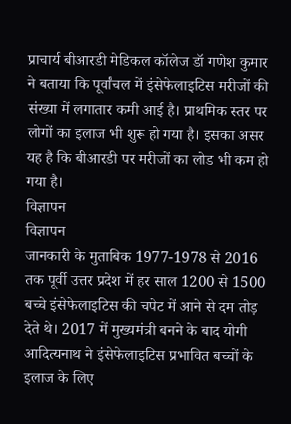प्राचार्य बीआरडी मेडिकल कॉलेज डॉ गणेश कुमार ने बताया कि पूर्वांचल में इंसेफेलाइटिस मरीजों की संख्या में लगातार कमी आई है। प्राथमिक स्तर पर लोगों का इलाज भी शुरू हो गया है। इसका असर यह है कि बीआरडी पर मरीजों का लोड भी कम हो गया है।
विज्ञापन
विज्ञापन
जानकारी के मुताबिक 1977-1978 से 2016 तक पूर्वी उत्तर प्रदेश में हर साल 1200 से 1500 बच्चे इंसेफेलाइटिस की चपेट में आने से दम तोड़ देते थे। 2017 में मुख्यमंत्री बनने के बाद योगी आदित्यनाथ ने इंसेफेलाइटिस प्रभावित बच्चों के इलाज के लिए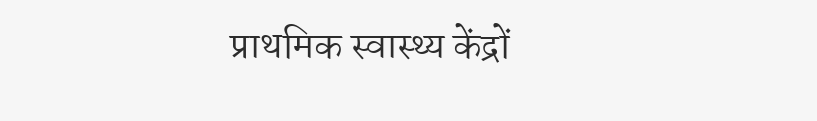प्राथमिक स्वास्थ्य केंद्रों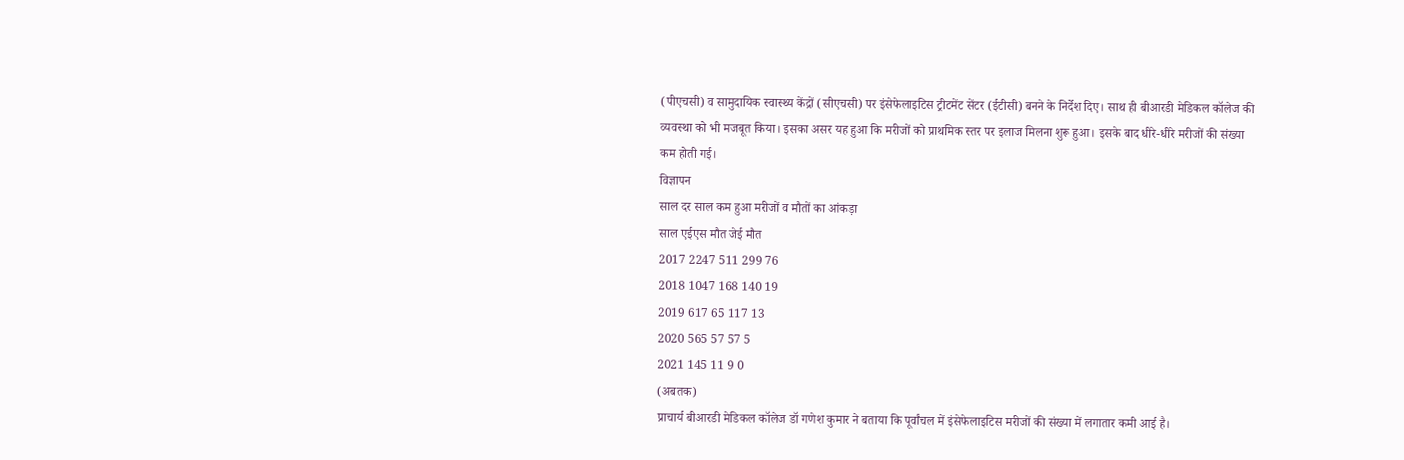(पीएचसी) व सामुदायिक स्वास्थ्य केंद्रों (सीएचसी) पर इंसेफेलाइटिस ट्रीटमेंट सेंटर (ईटीसी) बनने के निर्देश दिए। साथ ही बीआरडी मेडिकल कॉलेज की व्यवस्था को भी मजबूत किया। इसका असर यह हुआ कि मरीजों को प्राथमिक स्तर पर इलाज मिलना शुरू हुआ। इसके बाद धीरे-धीरे मरीजों की संख्या कम होती गई।
विज्ञापन
साल दर साल कम हुआ मरीजों व मौतों का आंकड़ा
साल एईएस मौत जेई मौत
2017 2247 511 299 76
2018 1047 168 140 19
2019 617 65 117 13
2020 565 57 57 5
2021 145 11 9 0
(अबतक)
प्राचार्य बीआरडी मेडिकल कॉलेज डॉ गणेश कुमार ने बताया कि पूर्वांचल में इंसेफेलाइटिस मरीजों की संख्या में लगातार कमी आई है।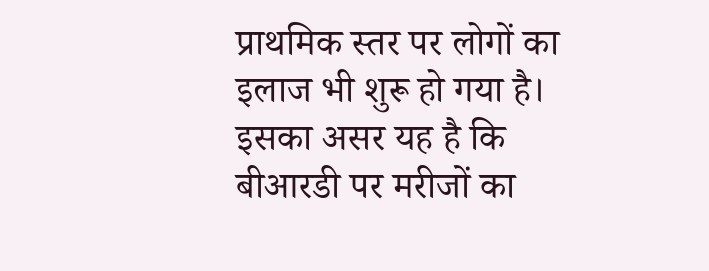प्राथमिक स्तर पर लोगों का इलाज भी शुरू हो गया है। इसका असर यह है कि बीआरडी पर मरीजों का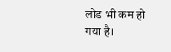लोड भी कम हो गया है।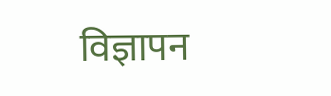विज्ञापन